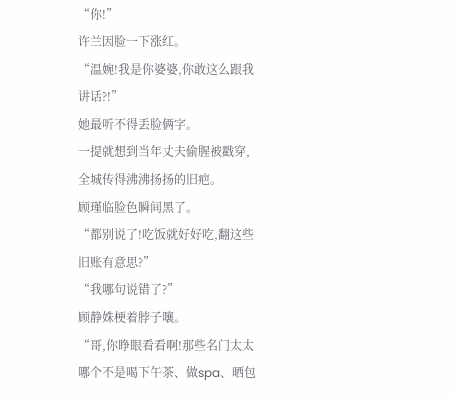“你!”
许兰因脸一下涨红。
“温婉!我是你婆婆,你敢这么跟我讲话?!”
她最听不得丢脸俩字。
一提就想到当年丈夫偷腥被戳穿,全城传得沸沸扬扬的旧疤。
顾瑾临脸色瞬间黑了。
“都别说了!吃饭就好好吃,翻这些旧账有意思?”
“我哪句说错了?”
顾静姝梗着脖子嚷。
“哥,你睁眼看看啊!那些名门太太哪个不是喝下午茶、做spa、晒包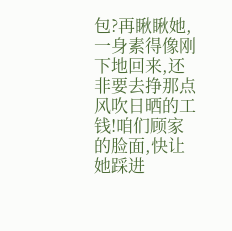包?再瞅瞅她,一身素得像刚下地回来,还非要去挣那点风吹日晒的工钱!咱们顾家的脸面,快让她踩进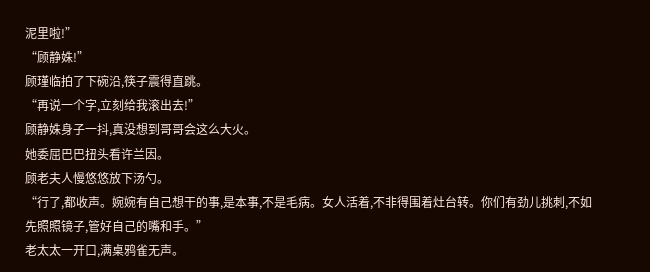泥里啦!”
“顾静姝!”
顾瑾临拍了下碗沿,筷子震得直跳。
“再说一个字,立刻给我滚出去!”
顾静姝身子一抖,真没想到哥哥会这么大火。
她委屈巴巴扭头看许兰因。
顾老夫人慢悠悠放下汤勺。
“行了,都收声。婉婉有自己想干的事,是本事,不是毛病。女人活着,不非得围着灶台转。你们有劲儿挑刺,不如先照照镜子,管好自己的嘴和手。”
老太太一开口,满桌鸦雀无声。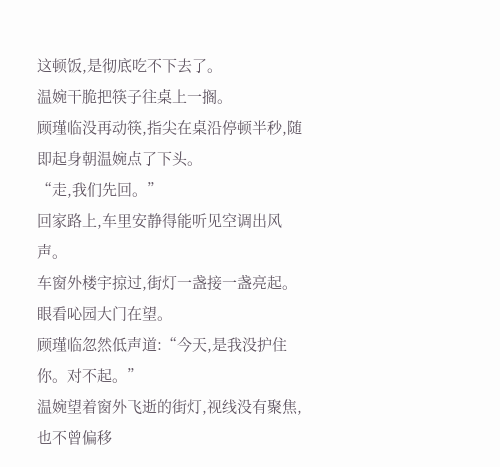这顿饭,是彻底吃不下去了。
温婉干脆把筷子往桌上一搁。
顾瑾临没再动筷,指尖在桌沿停顿半秒,随即起身朝温婉点了下头。
“走,我们先回。”
回家路上,车里安静得能听见空调出风声。
车窗外楼宇掠过,街灯一盏接一盏亮起。
眼看吣园大门在望。
顾瑾临忽然低声道:“今天,是我没护住你。对不起。”
温婉望着窗外飞逝的街灯,视线没有聚焦,也不曾偏移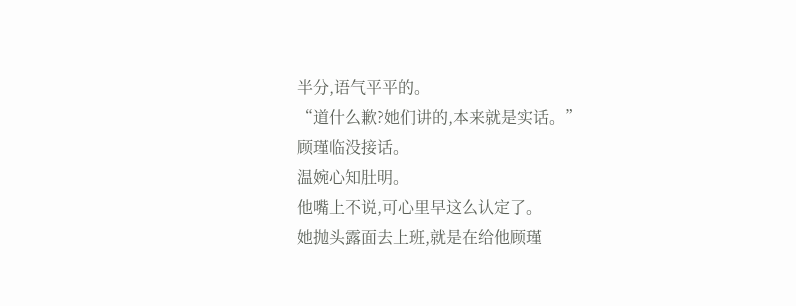半分,语气平平的。
“道什么歉?她们讲的,本来就是实话。”
顾瑾临没接话。
温婉心知肚明。
他嘴上不说,可心里早这么认定了。
她抛头露面去上班,就是在给他顾瑾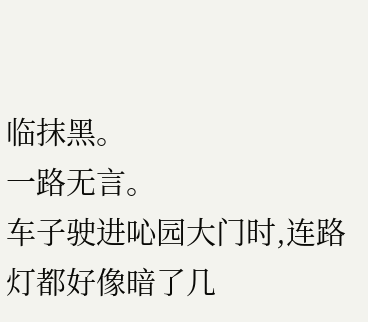临抹黑。
一路无言。
车子驶进吣园大门时,连路灯都好像暗了几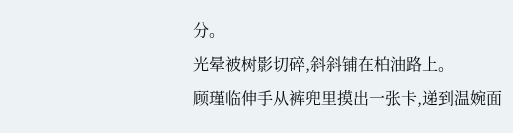分。
光晕被树影切碎,斜斜铺在柏油路上。
顾瑾临伸手从裤兜里摸出一张卡,递到温婉面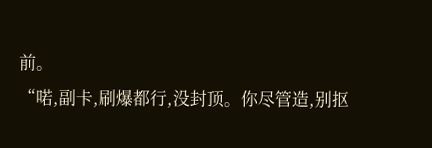前。
“喏,副卡,刷爆都行,没封顶。你尽管造,别抠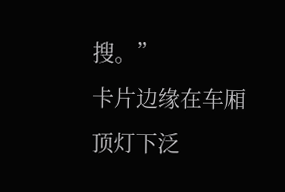搜。”
卡片边缘在车厢顶灯下泛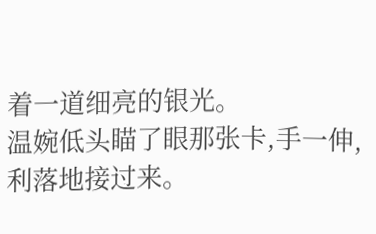着一道细亮的银光。
温婉低头瞄了眼那张卡,手一伸,利落地接过来。